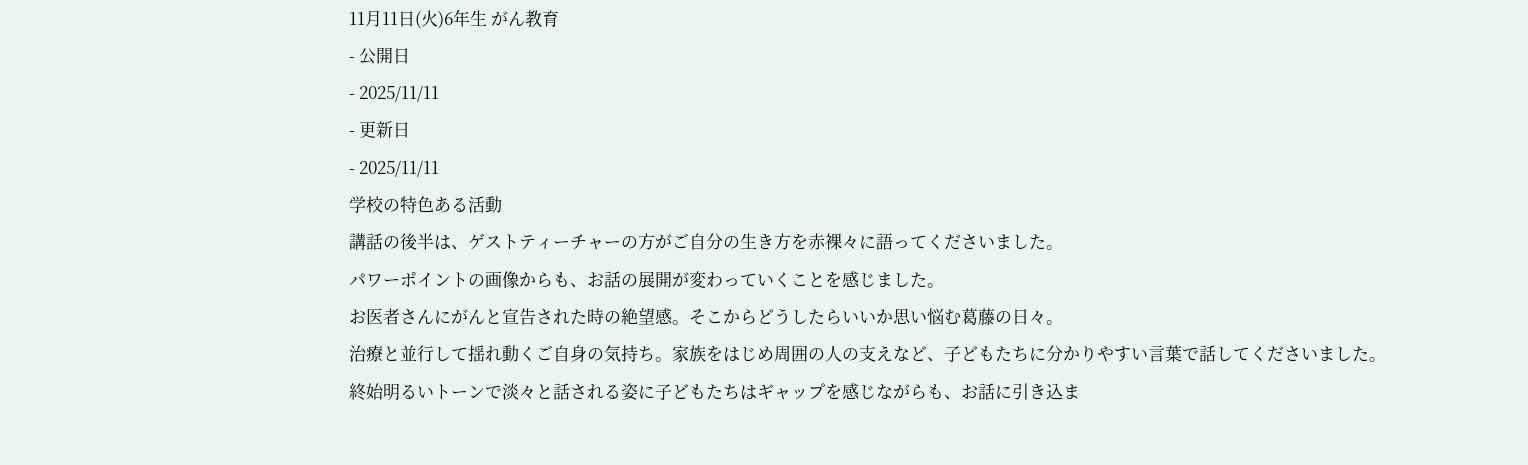11月11日(火)6年生 がん教育
- 公開日
- 2025/11/11
- 更新日
- 2025/11/11
学校の特色ある活動
講話の後半は、ゲストティーチャーの方がご自分の生き方を赤裸々に語ってくださいました。
パワーポイントの画像からも、お話の展開が変わっていくことを感じました。
お医者さんにがんと宣告された時の絶望感。そこからどうしたらいいか思い悩む葛藤の日々。
治療と並行して揺れ動くご自身の気持ち。家族をはじめ周囲の人の支えなど、子どもたちに分かりやすい言葉で話してくださいました。
終始明るいトーンで淡々と話される姿に子どもたちはギャップを感じながらも、お話に引き込ま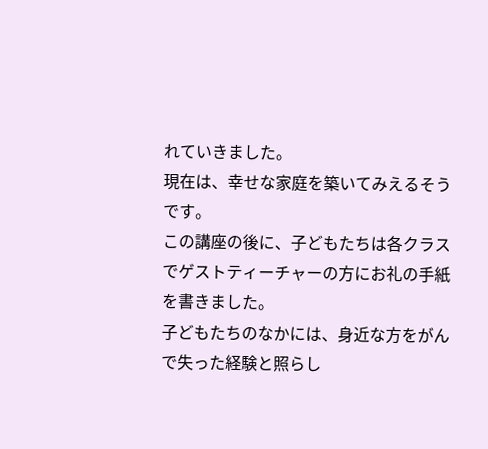れていきました。
現在は、幸せな家庭を築いてみえるそうです。
この講座の後に、子どもたちは各クラスでゲストティーチャーの方にお礼の手紙を書きました。
子どもたちのなかには、身近な方をがんで失った経験と照らし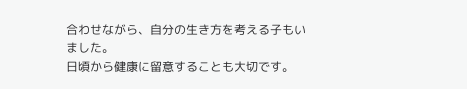合わせながら、自分の生き方を考える子もいました。
日頃から健康に留意することも大切です。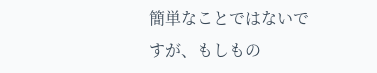簡単なことではないですが、もしもの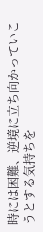時には困難、逆境に立ち向かっていこうとする気持ちを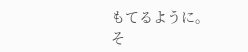もてるように。
そ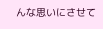んな思いにさせて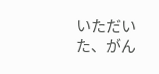いただいた、がん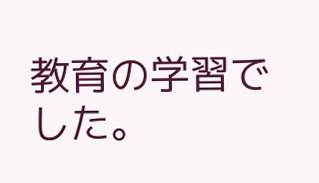教育の学習でした。